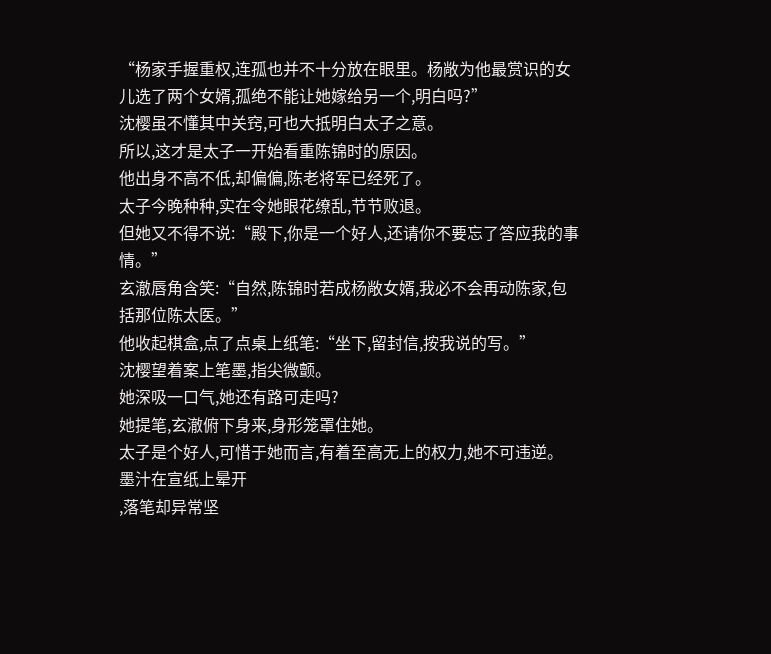“杨家手握重权,连孤也并不十分放在眼里。杨敞为他最赏识的女儿选了两个女婿,孤绝不能让她嫁给另一个,明白吗?”
沈樱虽不懂其中关窍,可也大抵明白太子之意。
所以,这才是太子一开始看重陈锦时的原因。
他出身不高不低,却偏偏,陈老将军已经死了。
太子今晚种种,实在令她眼花缭乱,节节败退。
但她又不得不说:“殿下,你是一个好人,还请你不要忘了答应我的事情。”
玄澈唇角含笑:“自然,陈锦时若成杨敞女婿,我必不会再动陈家,包括那位陈太医。”
他收起棋盒,点了点桌上纸笔:“坐下,留封信,按我说的写。”
沈樱望着案上笔墨,指尖微颤。
她深吸一口气,她还有路可走吗?
她提笔,玄澈俯下身来,身形笼罩住她。
太子是个好人,可惜于她而言,有着至高无上的权力,她不可违逆。
墨汁在宣纸上晕开
,落笔却异常坚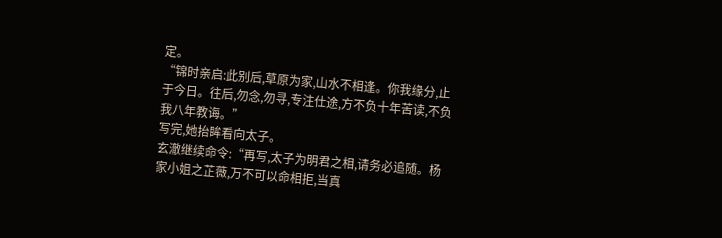定。
“锦时亲启:此别后,草原为家,山水不相逢。你我缘分,止于今日。往后,勿念,勿寻,专注仕途,方不负十年苦读,不负我八年教诲。”
写完,她抬眸看向太子。
玄澈继续命令:“再写,太子为明君之相,请务必追随。杨家小姐之芷薇,万不可以命相拒,当真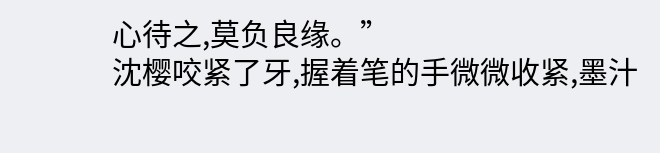心待之,莫负良缘。”
沈樱咬紧了牙,握着笔的手微微收紧,墨汁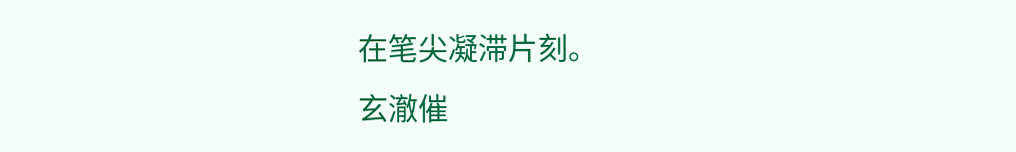在笔尖凝滞片刻。
玄澈催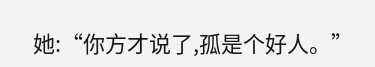她:“你方才说了,孤是个好人。”